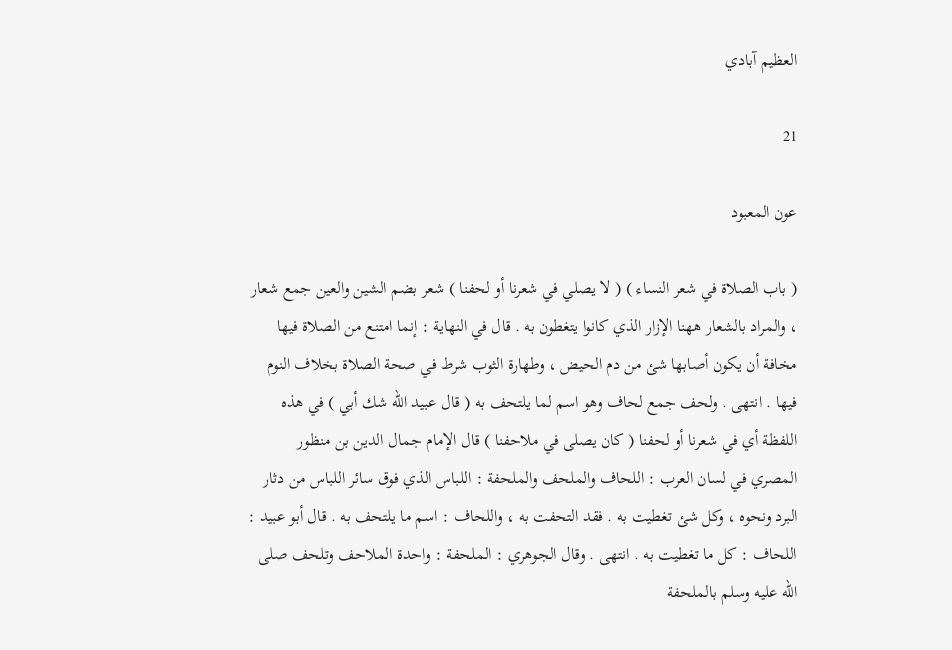العظيم آبادي

21

عون المعبود

( باب الصلاة في شعر النساء ) ( لا يصلي في شعرنا أو لحفنا ) شعر بضم الشين والعين جمع شعار ، والمراد بالشعار ههنا الإزار الذي كانوا يتغطون به . قال في النهاية : إنما امتنع من الصلاة فيها مخافة أن يكون أصابها شئ من دم الحيض ، وطهارة الثوب شرط في صحة الصلاة بخلاف النوم فيها . انتهى . ولحف جمع لحاف وهو اسم لما يلتحف به ( قال عبيد الله شك أبي ) في هذه اللفظة أي في شعرنا أو لحفنا ( كان يصلى في ملاحفنا ) قال الإمام جمال الدين بن منظور المصري في لسان العرب : اللحاف والملحف والملحفة : اللباس الذي فوق سائر اللباس من دثار البرد ونحوه ، وكل شئ تغطيت به . فقد التحفت به ، واللحاف : اسم ما يلتحف به . قال أبو عبيد : اللحاف : كل ما تغطيت به . انتهى . وقال الجوهري : الملحفة : واحدة الملاحف وتلحف صلى الله عليه وسلم بالملحفة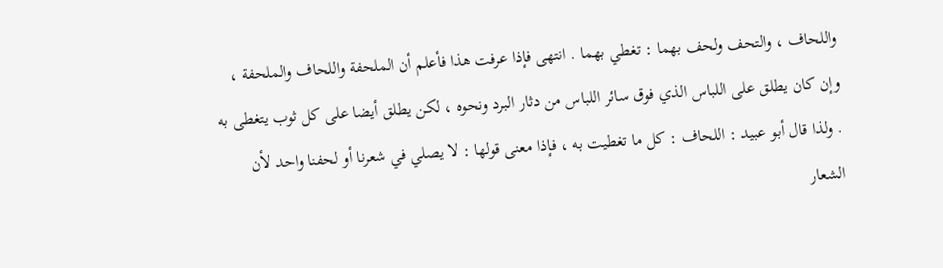واللحاف ، والتحف ولحف بهما : تغطي بهما . انتهى فإذا عرفت هذا فأعلم أن الملحفة واللحاف والملحفة ، وإن كان يطلق على اللباس الذي فوق سائر اللباس من دثار البرد ونحوه ، لكن يطلق أيضا على كل ثوب يتغطى به . ولذا قال أبو عبيد : اللحاف : كل ما تغطيت به ، فإذا معنى قولها : لا يصلي في شعرنا أو لحفنا واحد لأن الشعار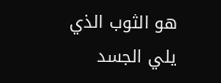هو الثوب الذي يلي الجسد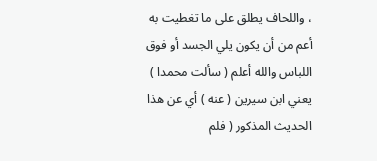، واللحاف يطلق على ما تغطيت به أعم من أن يكون يلي الجسد أو فوق اللباس والله أعلم ( سألت محمدا ) يعني ابن سيرين ( عنه ) أي عن هذا الحديث المذكور ( فلم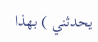يحدثني ) بهذا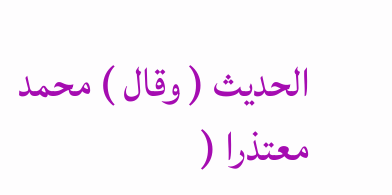الحديث ( وقال ) محمد معتذرا (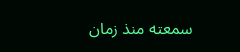سمعته منذ زمان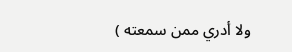ولا أدري ممن سمعته )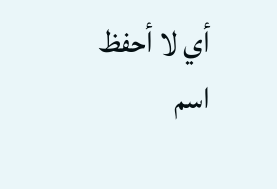أي لا أحفظ اسم